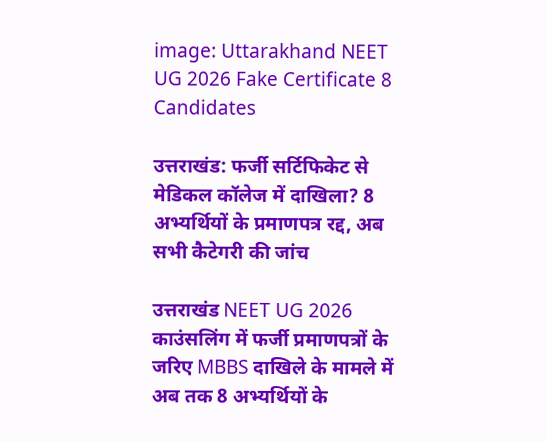image: Uttarakhand NEET UG 2026 Fake Certificate 8 Candidates

उत्तराखंड: फर्जी सर्टिफिकेट से मेडिकल कॉलेज में दाखिला? 8 अभ्यर्थियों के प्रमाणपत्र रद्द, अब सभी कैटेगरी की जांच

उत्तराखंड NEET UG 2026 काउंसलिंग में फर्जी प्रमाणपत्रों के जरिए MBBS दाखिले के मामले में अब तक 8 अभ्यर्थियों के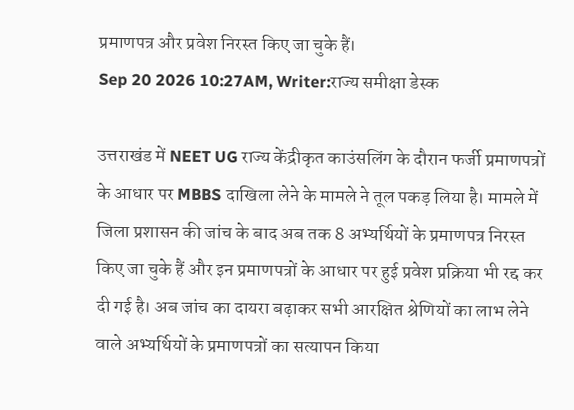प्रमाणपत्र और प्रवेश निरस्त किए जा चुके हैं।
Sep 20 2026 10:27AM, Writer:राज्य समीक्षा डेस्क

उत्तराखंड में NEET UG राज्य केंद्रीकृत काउंसलिंग के दौरान फर्जी प्रमाणपत्रों के आधार पर MBBS दाखिला लेने के मामले ने तूल पकड़ लिया है। मामले में जिला प्रशासन की जांच के बाद अब तक 8 अभ्यर्थियों के प्रमाणपत्र निरस्त किए जा चुके हैं और इन प्रमाणपत्रों के आधार पर हुई प्रवेश प्रक्रिया भी रद्द कर दी गई है। अब जांच का दायरा बढ़ाकर सभी आरक्षित श्रेणियों का लाभ लेने वाले अभ्यर्थियों के प्रमाणपत्रों का सत्यापन किया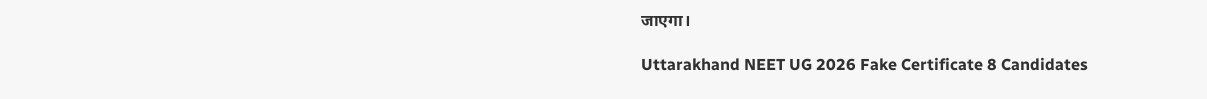जाएगा।

Uttarakhand NEET UG 2026 Fake Certificate 8 Candidates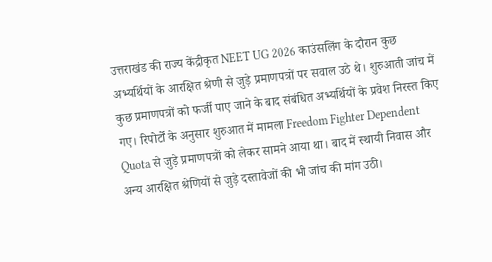उत्तराखंड की राज्य केंद्रीकृत NEET UG 2026 काउंसलिंग के दौरान कुछ अभ्यर्थियों के आरक्षित श्रेणी से जुड़े प्रमाणपत्रों पर सवाल उठे थे। शुरुआती जांच में कुछ प्रमाणपत्रों को फर्जी पाए जाने के बाद संबंधित अभ्यर्थियों के प्रवेश निरस्त किए गए। रिपोर्टों के अनुसार शुरुआत में मामला Freedom Fighter Dependent Quota से जुड़े प्रमाणपत्रों को लेकर सामने आया था। बाद में स्थायी निवास और अन्य आरक्षित श्रेणियों से जुड़े दस्तावेजों की भी जांच की मांग उठी।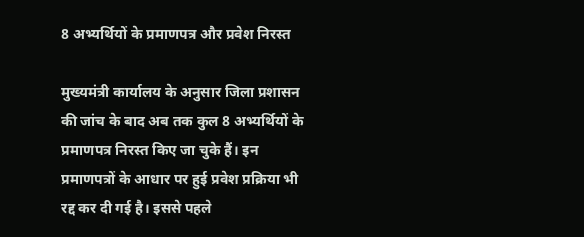8 अभ्यर्थियों के प्रमाणपत्र और प्रवेश निरस्त

मुख्यमंत्री कार्यालय के अनुसार जिला प्रशासन की जांच के बाद अब तक कुल 8 अभ्यर्थियों के प्रमाणपत्र निरस्त किए जा चुके हैं। इन प्रमाणपत्रों के आधार पर हुई प्रवेश प्रक्रिया भी रद्द कर दी गई है। इससे पहले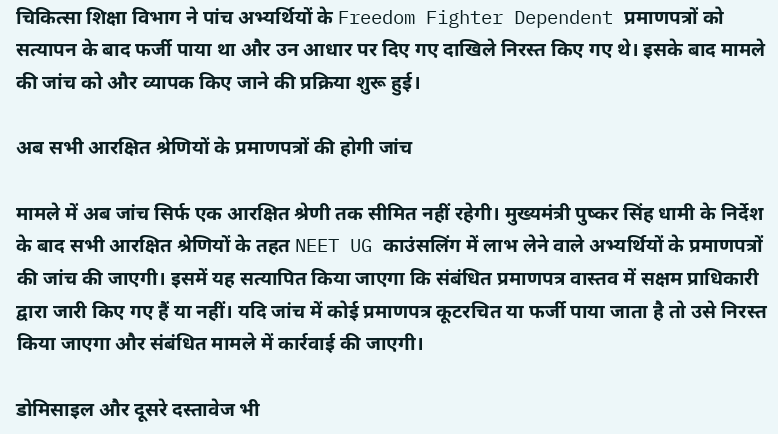चिकित्सा शिक्षा विभाग ने पांच अभ्यर्थियों के Freedom Fighter Dependent प्रमाणपत्रों को सत्यापन के बाद फर्जी पाया था और उन आधार पर दिए गए दाखिले निरस्त किए गए थे। इसके बाद मामले की जांच को और व्यापक किए जाने की प्रक्रिया शुरू हुई।

अब सभी आरक्षित श्रेणियों के प्रमाणपत्रों की होगी जांच

मामले में अब जांच सिर्फ एक आरक्षित श्रेणी तक सीमित नहीं रहेगी। मुख्यमंत्री पुष्कर सिंह धामी के निर्देश के बाद सभी आरक्षित श्रेणियों के तहत NEET UG काउंसलिंग में लाभ लेने वाले अभ्यर्थियों के प्रमाणपत्रों की जांच की जाएगी। इसमें यह सत्यापित किया जाएगा कि संबंधित प्रमाणपत्र वास्तव में सक्षम प्राधिकारी द्वारा जारी किए गए हैं या नहीं। यदि जांच में कोई प्रमाणपत्र कूटरचित या फर्जी पाया जाता है तो उसे निरस्त किया जाएगा और संबंधित मामले में कार्रवाई की जाएगी।

डोमिसाइल और दूसरे दस्तावेज भी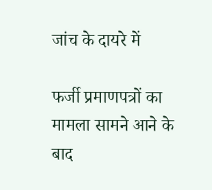जांच के दायरे में

फर्जी प्रमाणपत्रों का मामला सामने आने के बाद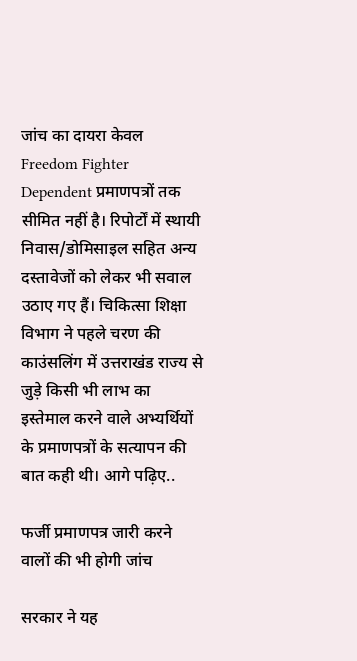जांच का दायरा केवल Freedom Fighter Dependent प्रमाणपत्रों तक सीमित नहीं है। रिपोर्टों में स्थायी निवास/डोमिसाइल सहित अन्य दस्तावेजों को लेकर भी सवाल उठाए गए हैं। चिकित्सा शिक्षा विभाग ने पहले चरण की काउंसलिंग में उत्तराखंड राज्य से जुड़े किसी भी लाभ का इस्तेमाल करने वाले अभ्यर्थियों के प्रमाणपत्रों के सत्यापन की बात कही थी। आगे पढ़िए..

फर्जी प्रमाणपत्र जारी करने वालों की भी होगी जांच

सरकार ने यह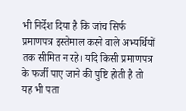भी निर्देश दिया है कि जांच सिर्फ प्रमाणपत्र इस्तेमाल करने वाले अभ्यर्थियों तक सीमित न रहे। यदि किसी प्रमाणपत्र के फर्जी पाए जाने की पुष्टि होती है तो यह भी पता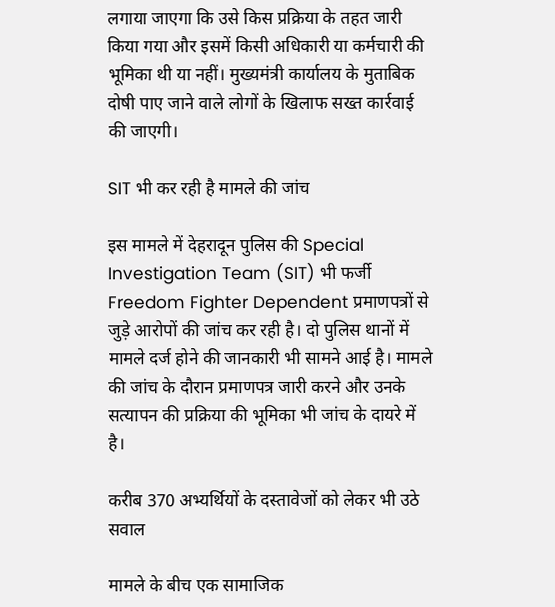लगाया जाएगा कि उसे किस प्रक्रिया के तहत जारी किया गया और इसमें किसी अधिकारी या कर्मचारी की भूमिका थी या नहीं। मुख्यमंत्री कार्यालय के मुताबिक दोषी पाए जाने वाले लोगों के खिलाफ सख्त कार्रवाई की जाएगी।

SIT भी कर रही है मामले की जांच

इस मामले में देहरादून पुलिस की Special Investigation Team (SIT) भी फर्जी Freedom Fighter Dependent प्रमाणपत्रों से जुड़े आरोपों की जांच कर रही है। दो पुलिस थानों में मामले दर्ज होने की जानकारी भी सामने आई है। मामले की जांच के दौरान प्रमाणपत्र जारी करने और उनके सत्यापन की प्रक्रिया की भूमिका भी जांच के दायरे में है।

करीब 370 अभ्यर्थियों के दस्तावेजों को लेकर भी उठे सवाल

मामले के बीच एक सामाजिक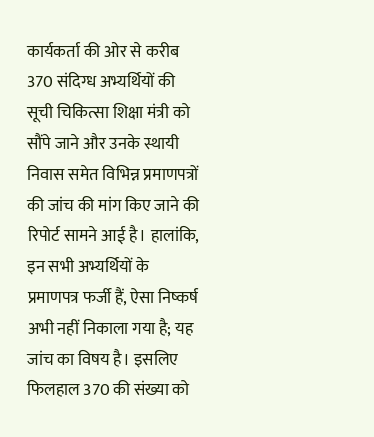कार्यकर्ता की ओर से करीब 370 संदिग्ध अभ्यर्थियों की सूची चिकित्सा शिक्षा मंत्री को सौंपे जाने और उनके स्थायी निवास समेत विभिन्न प्रमाणपत्रों की जांच की मांग किए जाने की रिपोर्ट सामने आई है। हालांकि, इन सभी अभ्यर्थियों के प्रमाणपत्र फर्जी हैं, ऐसा निष्कर्ष अभी नहीं निकाला गया है; यह जांच का विषय है। इसलिए फिलहाल 370 की संख्या को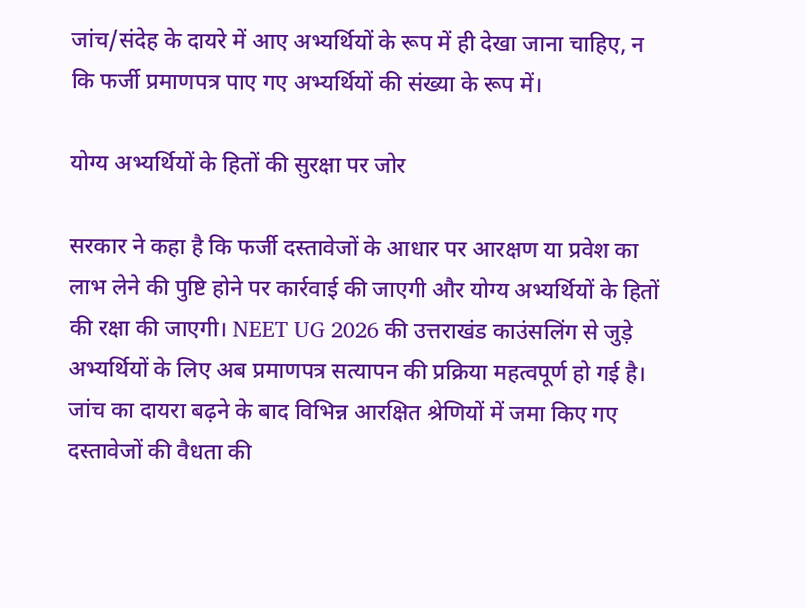जांच/संदेह के दायरे में आए अभ्यर्थियों के रूप में ही देखा जाना चाहिए, न कि फर्जी प्रमाणपत्र पाए गए अभ्यर्थियों की संख्या के रूप में।

योग्य अभ्यर्थियों के हितों की सुरक्षा पर जोर

सरकार ने कहा है कि फर्जी दस्तावेजों के आधार पर आरक्षण या प्रवेश का लाभ लेने की पुष्टि होने पर कार्रवाई की जाएगी और योग्य अभ्यर्थियों के हितों की रक्षा की जाएगी। NEET UG 2026 की उत्तराखंड काउंसलिंग से जुड़े अभ्यर्थियों के लिए अब प्रमाणपत्र सत्यापन की प्रक्रिया महत्वपूर्ण हो गई है। जांच का दायरा बढ़ने के बाद विभिन्न आरक्षित श्रेणियों में जमा किए गए दस्तावेजों की वैधता की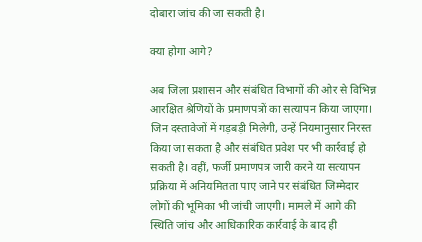दोबारा जांच की जा सकती है।

क्या होगा आगे?

अब जिला प्रशासन और संबंधित विभागों की ओर से विभिन्न आरक्षित श्रेणियों के प्रमाणपत्रों का सत्यापन किया जाएगा। जिन दस्तावेजों में गड़बड़ी मिलेगी, उन्हें नियमानुसार निरस्त किया जा सकता है और संबंधित प्रवेश पर भी कार्रवाई हो सकती है। वहीं, फर्जी प्रमाणपत्र जारी करने या सत्यापन प्रक्रिया में अनियमितता पाए जाने पर संबंधित जिम्मेदार लोगों की भूमिका भी जांची जाएगी। मामले में आगे की स्थिति जांच और आधिकारिक कार्रवाई के बाद ही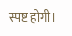स्पष्ट होगी।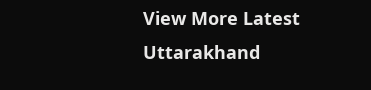View More Latest Uttarakhand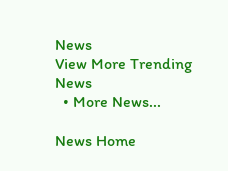News
View More Trending News
  • More News...

News Home